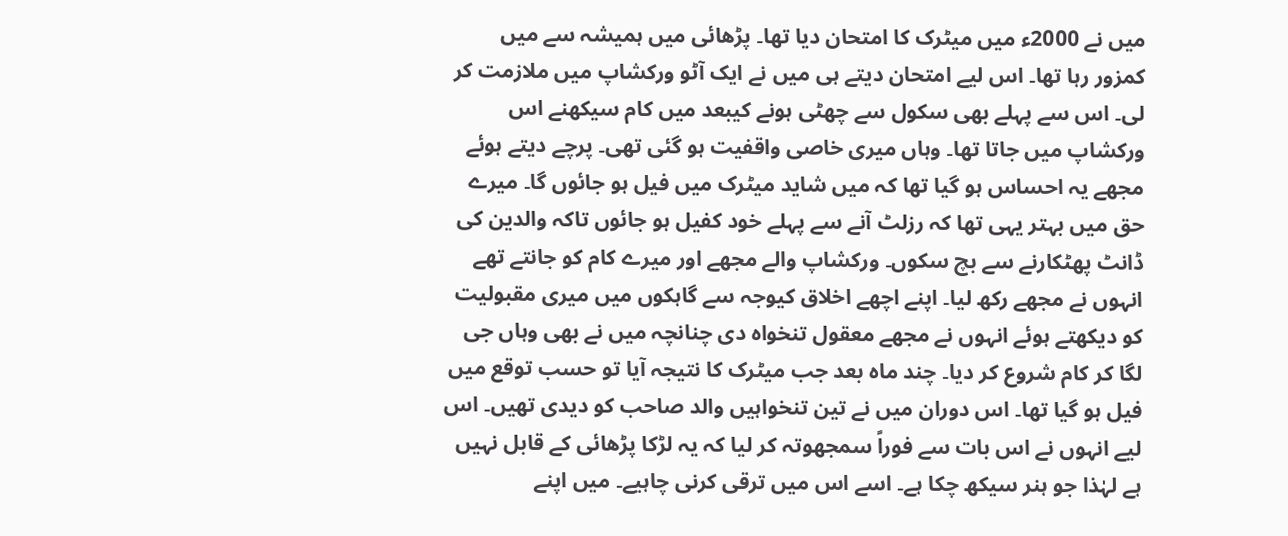میں نے 2000ء میں میٹرک کا امتحان دیا تھا۔ پڑھائی میں ہمیشہ سے میں کمزور رہا تھا۔ اس لیے امتحان دیتے ہی میں نے ایک آٹو ورکشاپ میں ملازمت کر لی۔ اس سے پہلے بھی سکول سے چھٹی ہونے کیبعد میں کام سیکھنے اس ورکشاپ میں جاتا تھا۔ وہاں میری خاصی واقفیت ہو گئی تھی۔ پرچے دیتے ہوئے مجھے یہ احساس ہو گیا تھا کہ میں شاید میٹرک میں فیل ہو جائوں گا۔ میرے حق میں بہتر یہی تھا کہ رزلٹ آنے سے پہلے خود کفیل ہو جائوں تاکہ والدین کی ڈانٹ پھٹکارنے سے بچ سکوں۔ ورکشاپ والے مجھے اور میرے کام کو جانتے تھے انہوں نے مجھے رکھ لیا۔ اپنے اچھے اخلاق کیوجہ سے گاہکوں میں میری مقبولیت کو دیکھتے ہوئے انہوں نے مجھے معقول تنخواہ دی چنانچہ میں نے بھی وہاں جی لگا کر کام شروع کر دیا۔ چند ماہ بعد جب میٹرک کا نتیجہ آیا تو حسب توقع میں فیل ہو گیا تھا۔ اس دوران میں نے تین تنخواہیں والد صاحب کو دیدی تھیں۔ اس لیے انہوں نے اس بات سے فوراً سمجھوتہ کر لیا کہ یہ لڑکا پڑھائی کے قابل نہیں ہے لہٰذا جو ہنر سیکھ چکا ہے۔ اسے اس میں ترقی کرنی چاہیے۔ میں اپنے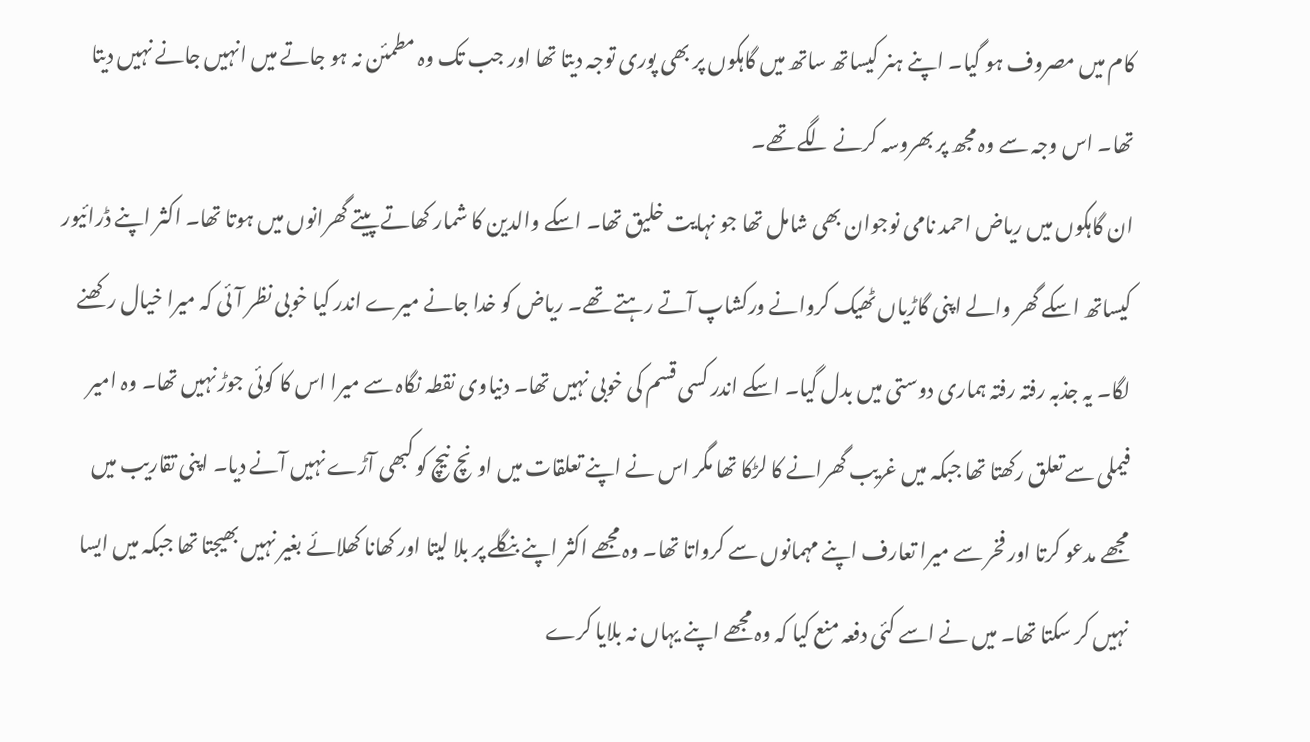کام میں مصروف ہو گیا۔ اپنے ہنر کیساتھ ساتھ میں گاہکوں پر بھی پوری توجہ دیتا تھا اور جب تک وہ مطمئن نہ ہو جاتے میں انہیں جانے نہیں دیتا تھا۔ اس وجہ سے وہ مجھ پر بھروسہ کرنے لگے تھے۔
ان گاہکوں میں ریاض احمد نامی نوجوان بھی شامل تھا جو نہایت خلیق تھا۔ اسکے والدین کا شمار کھاتے پیتے گھرانوں میں ہوتا تھا۔ اکثر اپنے ڈرائیور کیساتھ اسکے گھر والے اپنی گاڑیاں ٹھیک کروانے ورکشاپ آتے رہتے تھے۔ ریاض کو خدا جانے میرے اندر کیا خوبی نظر آئی کہ میرا خیال رکھنے لگا۔ یہ جذبہ رفتہ رفتہ ہماری دوستی میں بدل گیا۔ اسکے اندر کسی قسم کی خوبی نہیں تھا۔ دنیاوی نقطہ نگاہ سے میرا اس کا کوئی جوڑ نہیں تھا۔ وہ امیر فیملی سے تعلق رکھتا تھا جبکہ میں غریب گھرانے کا لڑکا تھا مگر اس نے اپنے تعلقات میں اونچ نیچ کو کبھی آڑے نہیں آنے دیا۔ اپنی تقاریب میں مجھے مدعو کرتا اور فخر سے میرا تعارف اپنے مہمانوں سے کرواتا تھا۔ وہ مجھے اکثر اپنے بنگلے پر بلا لیتا اور کھانا کھلائے بغیر نہیں بھیجتا تھا جبکہ میں ایسا نہیں کر سکتا تھا۔ میں نے اسے کئی دفعہ منع کیا کہ وہ مجھے اپنے یہاں نہ بلایا کرے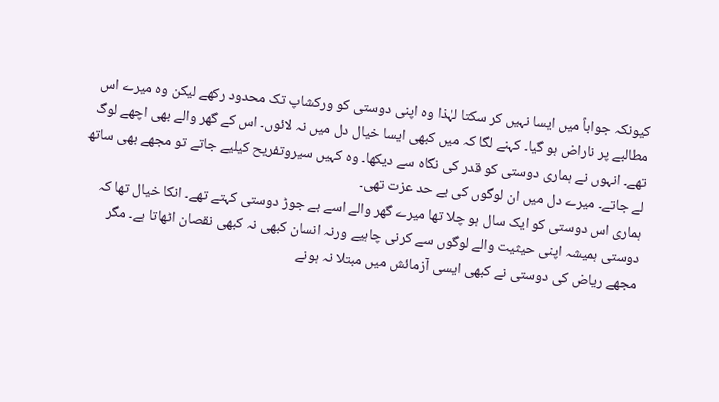کیونکہ جواباً میں ایسا نہیں کر سکتا لہٰذا وہ اپنی دوستی کو ورکشاپ تک محدود رکھے لیکن وہ میرے اس مطالبے پر ناراض ہو گیا۔ کہنے لگا کہ میں کبھی ایسا خیال دل میں نہ لائوں۔ اس کے گھر والے بھی اچھے لوگ تھے۔ انہوں نے ہماری دوستی کو قدر کی نگاہ سے دیکھا۔ وہ کہیں سیروتفریح کیلیے جاتے تو مجھے بھی ساتھ لے جاتے۔ میرے دل میں ان لوگوں کی بے حد عزت تھی۔
ہماری اس دوستی کو ایک سال ہو چلا تھا میرے گھر والے اسے بے جوڑ دوستی کہتے تھے۔ انکا خیال تھا کہ دوستی ہمیشہ اپنی حیثیت والے لوگوں سے کرنی چاہیے ورنہ انسان کبھی نہ کبھی نقصان اٹھاتا ہے۔ مگر مجھے ریاض کی دوستی نے کبھی ایسی آزمائش میں مبتلا نہ ہونے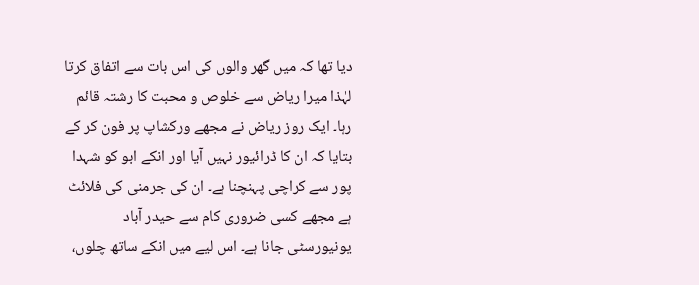دیا تھا کہ میں گھر والوں کی اس بات سے اتفاق کرتا لہٰذا میرا ریاض سے خلوص و محبت کا رشتہ قائم رہا۔ ایک روز ریاض نے مجھے ورکشاپ پر فون کر کے بتایا کہ ان کا ڈرائیور نہیں آیا اور انکے ابو کو شہدا پور سے کراچی پہنچنا ہے۔ ان کی جرمنی کی فلائٹ ہے مجھے کسی ضروری کام سے حیدر آباد یونیورسٹی جانا ہے۔ اس لیے میں انکے ساتھ چلوں،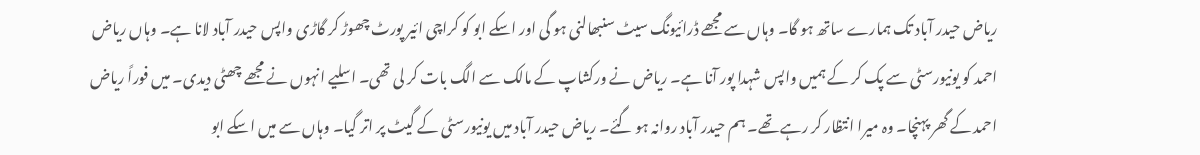ریاض حیدر آباد تک ہمارے ساتھ ہو گا۔ وہاں سے مجھے ڈرائیونگ سیٹ سنبھالنی ہو گی اور اسکے ابو کو کراچی ائیر پورٹ چھوڑ کر گاڑی واپس حیدر آباد لانا ہے۔ وہاں ریاض احمد کو یونیورسٹی سے پک کر کے ہمیں واپس شہدا پور آنا ہے۔ ریاض نے ورکشاپ کے مالک سے الگ بات کر لی تھی۔ اسلیے انہوں نے مجھے چھٹی دیدی۔ میں فوراً ریاض احمد کے گھر پہنچا۔ وہ میرا انتظار کر رہے تھے۔ ہم حیدر آباد روانہ ہو گئے۔ ریاض حیدر آباد میں یونیورسٹی کے گیٹ پر اتر گیا۔ وہاں سے میں اسکے ابو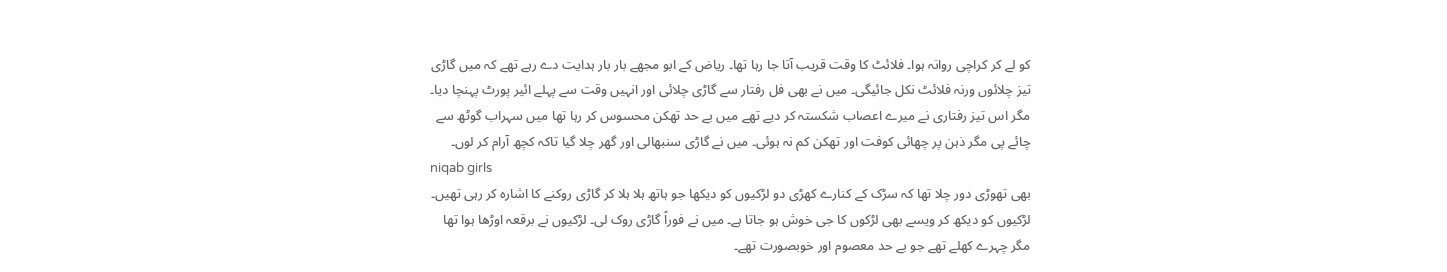کو لے کر کراچی روانہ ہوا۔ فلائٹ کا وقت قریب آتا جا رہا تھا۔ ریاض کے ابو مجھے بار بار ہدایت دے رہے تھے کہ میں گاڑی تیز چلائوں ورنہ فلائٹ نکل جائیگی۔ میں نے بھی فل رفتار سے گاڑی چلائی اور انہیں وقت سے پہلے ائیر پورٹ پہنچا دیا۔ مگر اس تیز رفتاری نے میرے اعصاب شکستہ کر دیے تھے میں بے حد تھکن محسوس کر رہا تھا میں سہراب گوٹھ سے چائے پی مگر ذہن پر چھائی کوفت اور تھکن کم نہ ہوئی۔ میں نے گاڑی سنبھالی اور گھر چلا گیا تاکہ کچھ آرام کر لوں۔
niqab girls
بھی تھوڑی دور چلا تھا کہ سڑک کے کنارے کھڑی دو لڑکیوں کو دیکھا جو ہاتھ ہلا ہلا کر گاڑی روکنے کا اشارہ کر رہی تھیں۔ لڑکیوں کو دیکھ کر ویسے بھی لڑکوں کا جی خوش ہو جاتا ہے۔ میں نے فوراً گاڑی روک لی۔ لڑکیوں نے برقعہ اوڑھا ہوا تھا مگر چہرے کھلے تھے جو بے حد معصوم اور خوبصورت تھے۔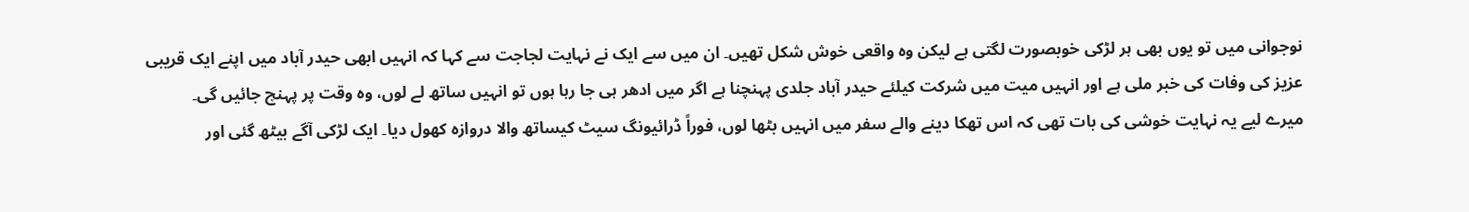نوجوانی میں تو یوں بھی ہر لڑکی خوبصورت لگتی ہے لیکن وہ واقعی خوش شکل تھیں۔ ان میں سے ایک نے نہایت لجاجت سے کہا کہ انہیں ابھی حیدر آباد میں اپنے ایک قریبی عزیز کی وفات کی خبر ملی ہے اور انہیں میت میں شرکت کیلئے حیدر آباد جلدی پہنچنا ہے اگر میں ادھر ہی جا رہا ہوں تو انہیں ساتھ لے لوں، وہ وقت پر پہنچ جائیں گی۔
میرے لیے یہ نہایت خوشی کی بات تھی کہ اس تھکا دینے والے سفر میں انہیں بٹھا لوں، فوراً ڈرائیونگ سیٹ کیساتھ والا دروازہ کھول دیا۔ ایک لڑکی آگے بیٹھ گئی اور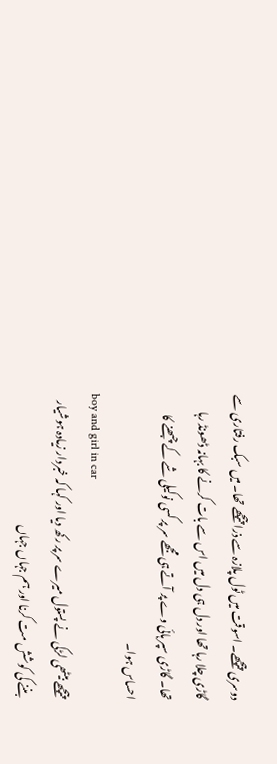دوسری پیچھے۔ اسوقت میں ٹول پلازہ سے ذرا پیچھے تھا۔ میں سبک رفتاری سے گاڑی چلا رہا تھا اور دل ہی دل میں اس سے بات کرنے کا بہانہ ڈھونڈ رہا تھا۔ گاڑی سپر ہائی وے پر آتے ہی مجھے سر پر کسی نوکیلی شے کے چبھنے کا احساس ہوا۔
boy and girl in car
پیچھے بیٹھی لڑکی نے پستول میرے سر پر رکھ دیا اور کہا کہ خبردار زیادہ ہوشیار بننے کی کوشش مت کرنا اور ہم جہاں جہاں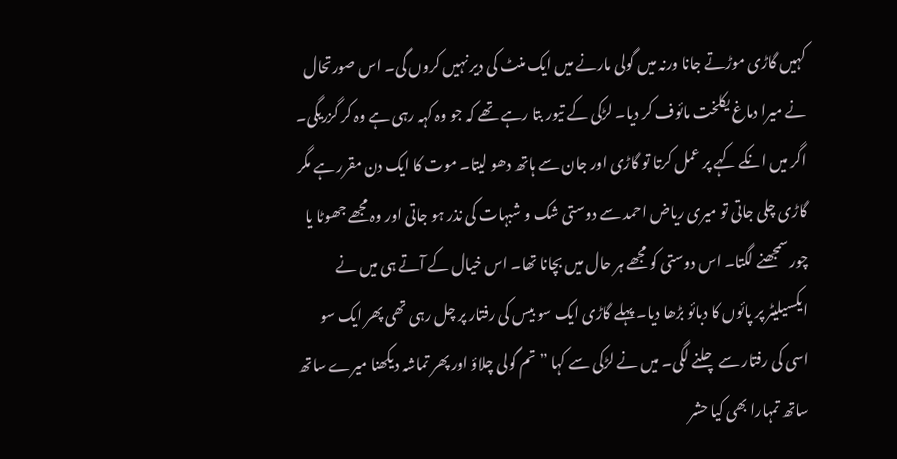کہیں گاڑی موڑتے جانا ورنہ میں گولی مارنے میں ایک منٹ کی دیر نہیں کروں گی۔ اس صورتحال نے میرا دماغ یکلخت مائوف کر دیا۔ لڑکی کے تیور بتا رہے تھے کہ جو وہ کہہ رہی ہے وہ کر گزریگی۔ اگر میں انکے کہے پر عمل کرتا تو گاڑی اور جان سے ہاتھ دھو لیتا۔ موت کا ایک دن مقرر ہے مگر گاڑی چلی جاتی تو میری ریاض احمد سے دوستی شک و شبہات کی نذر ہو جاتی اور وہ مجھے جھوٹا یا چور سمجھنے لگتا۔ اس دوستی کو مجھے ہر حال میں بچانا تھا۔ اس خیال کے آتے ہی میں نے ایکسیلیٹر پر پائوں کا دبائو بڑھا دیا۔ پہلے گاڑی ایک سو بیس کی رفتار پر چل رہی تھی پھر ایک سو اسی کی رفتار سے چلنے لگی۔ میں نے لڑکی سے کہا ” تم گولی چلاؤ اور پھر تماشہ دیکھنا میرے ساتھ ساتھ تمہارا بھی کیا حشر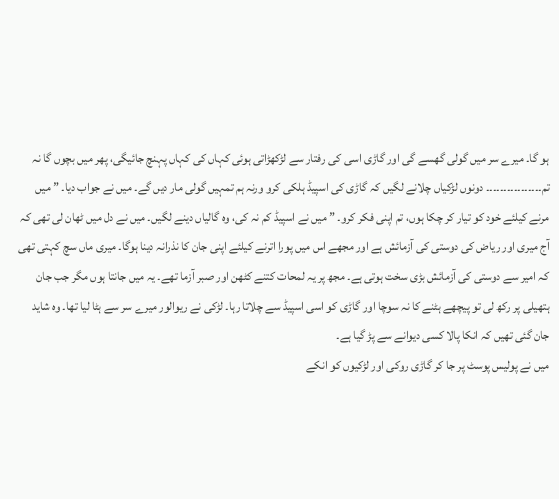ہو گا۔ میرے سر میں گولی گھسے گی اور گاڑی اسی کی رفتار سے لڑکھڑاتی ہوئی کہاں کی کہاں پہنچ جائیگی، پھر میں بچوں گا نہ تم۔۔۔۔۔۔۔۔۔۔۔۔۔۔۔۔ دونوں لڑکیاں چلانے لگیں کہ گاڑی کی اسپیڈ ہلکی کرو ورنہ ہم تمہیں گولی مار دیں گے۔ میں نے جواب دیا۔ ” میں مرنے کیلئے خود کو تیار کر چکا ہوں، تم اپنی فکر کرو۔ ” میں نے اسپیڈ کم نہ کی، وہ گالیاں دینے لگیں۔ میں نے دل میں ٹھان لی تھی کہ آج میری اور ریاض کی دوستی کی آزمائش ہے اور مجھے اس میں پورا اترنے کیلئے اپنی جان کا نذرانہ دینا ہوگا۔ میری ماں سچ کہتی تھی کہ امیر سے دوستی کی آزمائش بڑی سخت ہوتی ہے۔ مجھ پر یہ لمحات کتنے کٹھن اور صبر آزما تھے۔ یہ میں جانتا ہوں مگر جب جان ہتھیلی پر رکھ لی تو پیچھے ہٹنے کا نہ سوچا اور گاڑی کو اسی اسپیڈ سے چلاتا رہا۔ لڑکی نے ریوالور میرے سر سے ہٹا لیا تھا۔ وہ شاید جان گئی تھیں کہ انکا پالا کسی دیوانے سے پڑ گیا ہے۔
میں نے پولیس پوسٹ پر جا کر گاڑی روکی اور لڑکیوں کو انکے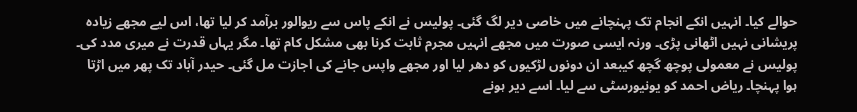حوالے کیا۔ انہیں انکے انجام تک پہنچانے میں خاصی دیر لگ گئی۔ پولیس نے انکے پاس سے ریوالور برآمد کر لیا تھا، اس لیے مجھے زیادہ پریشانی نہیں اٹھانی پڑی۔ ورنہ ایسی صورت میں مجھے انہیں مجرم ثابت کرنا بھی مشکل کام تھا۔ مگر یہاں قدرت نے میری مدد کی۔ پولیس نے معمولی پوچھ گچھ کیبعد ان دونوں لڑکیوں کو دھر لیا اور مجھے واپس جانے کی اجازت مل گئی۔ حیدر آباد تک پھر میں اڑتا ہوا پہنچا۔ ریاض احمد کو یونیورسٹی سے لیا۔ اسے دیر ہونے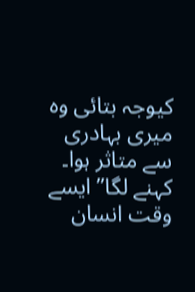کیوجہ بتائی وہ میری بہادری سے متاثر ہوا۔ کہنے لگا” ایسے وقت انسان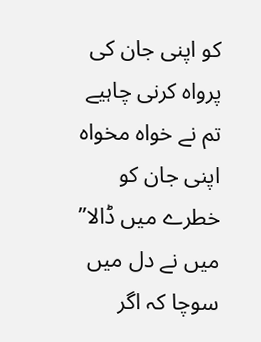کو اپنی جان کی پرواہ کرنی چاہیے تم نے خواہ مخواہ اپنی جان کو خطرے میں ڈالا” میں نے دل میں سوچا کہ اگر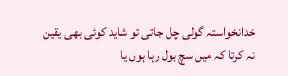خدانخواستہ گولی چل جاتی تو شاید کوئی بھی یقین نہ کرتا کہ میں سچ بول رہا ہوں یا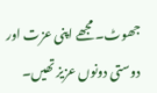جھوٹ۔ مجھے اپنی عزت اور دوستی دونوں عزیز تھیں۔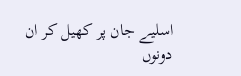اسلیے جان پر کھیل کر ان دونوں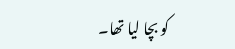کو بچا لیا تھا۔